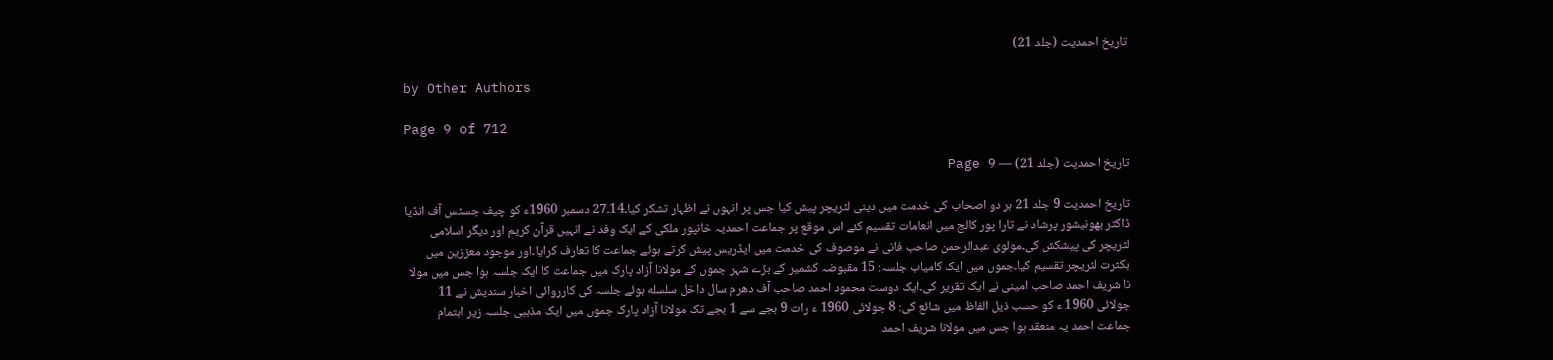تاریخ احمدیت (جلد 21)

by Other Authors

Page 9 of 712

تاریخ احمدیت (جلد 21) — Page 9

تاریخ احمدیت 9 جلد 21 ہر دو اصحاب کی خدمت میں دینی لٹریچر پیش کیا جس پر انہوں نے اظہار تشکر کیا۔14۔27 دسمبر 1960ء کو چیف جسٹس آف انڈیا ڈاکٹر بھونیشور پرشاد نے تارا پور کالج میں انعامات تقسیم کئے اس موقع پر جماعت احمدیہ خانپور ملکی کے ایک وفد نے انہیں قرآن کریم اور دیگر اسلامی لٹریچر کی پیشکش کی۔مولوی عبدالرحمن صاحب فانی نے موصوف کی خدمت میں ایڈریس پیش کرتے ہوئے جماعت کا تعارف کرایا۔اور موجود معززین میں بکثرت لٹریچر تقسیم کیا۔جموں میں ایک کامیاب جلسہ: 15 مقبوضہ کشمیر کے بڑے شہر جموں کے مولانا آزاد پارک میں جماعت کا ایک جلسہ ہوا جس میں مولا نا شریف احمد صاحب امینی نے ایک تقریر کی۔ایک دوست محمود احمد صاحب آف دھرم سال داخل سلسله ہوئے جلسہ کی کارروائی اخبار سندیش نے 11 جولائی 1960 ء کو حسب ذیل الفاظ میں شائع کی: 8 جولائی 1960 ء رات 9 بجے سے 1 بجے تک مولانا آزاد پارک جموں میں ایک مذہبی جلسہ زیر اہتمام جماعت احمد یہ منعقد ہوا جس میں مولانا شریف احمد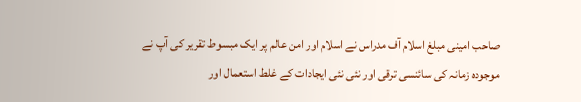صاحب امینی مبلغ اسلام آف مدراس نے اسلام اور امن عالم پر ایک مبسوط تقریر کی آپ نے موجودہ زمانہ کی سائنسی ترقی اور نئی نئی ایجادات کے غلط استعمال اور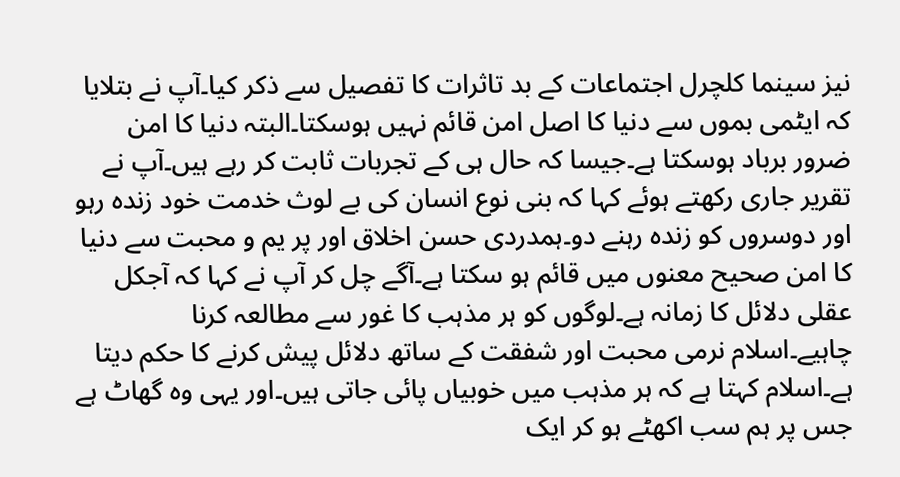نیز سینما کلچرل اجتماعات کے بد تاثرات کا تفصیل سے ذکر کیا۔آپ نے بتلایا کہ ایٹمی بموں سے دنیا کا اصل امن قائم نہیں ہوسکتا۔البتہ دنیا کا امن ضرور برباد ہوسکتا ہے۔جیسا کہ حال ہی کے تجربات ثابت کر رہے ہیں۔آپ نے تقریر جاری رکھتے ہوئے کہا کہ بنی نوع انسان کی بے لوث خدمت خود زندہ رہو اور دوسروں کو زندہ رہنے دو۔ہمدردی حسن اخلاق اور پر یم و محبت سے دنیا کا امن صحیح معنوں میں قائم ہو سکتا ہے۔آگے چل کر آپ نے کہا کہ آجکل عقلی دلائل کا زمانہ ہے۔لوگوں کو ہر مذہب کا غور سے مطالعہ کرنا چاہیے۔اسلام نرمی محبت اور شفقت کے ساتھ دلائل پیش کرنے کا حکم دیتا ہے۔اسلام کہتا ہے کہ ہر مذہب میں خوبیاں پائی جاتی ہیں۔اور یہی وہ گھاٹ ہے جس پر ہم سب اکھٹے ہو کر ایک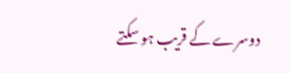دوسرے کے قریب ہو سکتے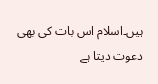ہیں۔اسلام اس بات کی بھی دعوت دیتا ہے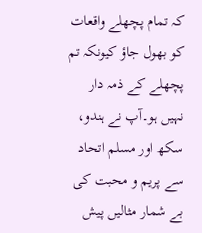کہ تمام پچھلے واقعات کو بھول جاؤ کیونکہ تم پچھلے کے ذمہ دار نہیں ہو۔آپ نے ہندو، سکھ اور مسلم اتحاد سے پریم و محبت کی بے شمار مثالیں پیش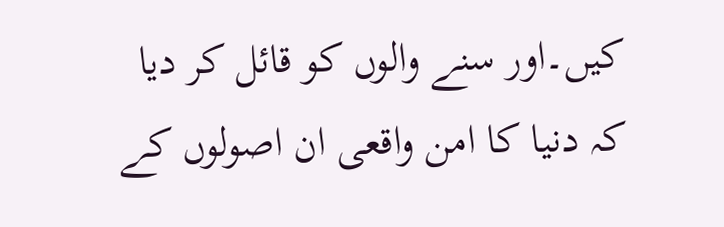کیں۔اور سنے والوں کو قائل کر دیا کہ دنیا کا امن واقعی ان اصولوں کے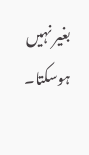بغیر نہیں ہوسکتا۔